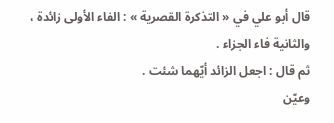قال أبو علي في « التذكرة القصرية » : الفاء الأولى زائدة ، والثانية فاء الجزاء .
ثم قال : اجعل الزائد أيّهما شئت .
وعيّن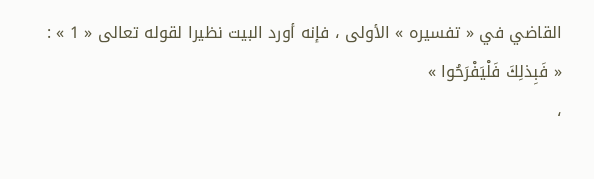القاضي في « تفسيره » الأولى ، فإنه أورد البيت نظيرا لقوله تعالى « 1 » :
« فَبِذلِكَ فَلْيَفْرَحُوا »
،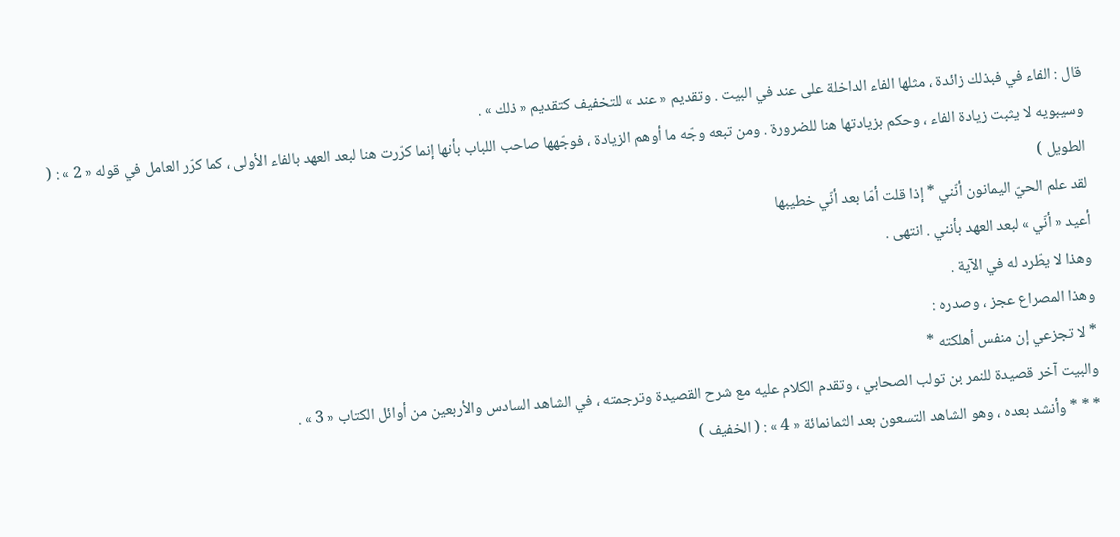قال : الفاء في فبذلك زائدة ، مثلها الفاء الداخلة على عند في البيت . وتقديم « عند » للتخفيف كتقديم « ذلك » .
وسيبويه لا يثبت زيادة الفاء ، وحكم بزيادتها هنا للضرورة . ومن تبعه وجّه ما أوهم الزيادة ، فوجّهها صاحب اللباب بأنها إنما كرّرت هنا لبعد العهد بالفاء الأولى ، كما كرّر العامل في قوله « 2 » : ( الطويل )
لقد علم الحيّ اليمانون أنّني * إذا قلت أمّا بعد أنّي خطيبها
أعيد « أنّي » لبعد العهد بأنني . انتهى .
وهذا لا يطّرد له في الآية .
وهذا المصراع عجز ، وصدره :
* لا تجزعي إن منفس أهلكته *
والبيت آخر قصيدة للنمر بن تولب الصحابي ، وتقدم الكلام عليه مع شرح القصيدة وترجمته ، في الشاهد السادس والأربعين من أوائل الكتاب « 3 » .
* * * وأنشد بعده ، وهو الشاهد التسعون بعد الثمانمائة « 4 » : ( الخفيف )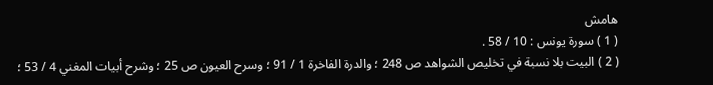هامش
( 1 ) سورة يونس : 10 / 58 .
( 2 ) البيت بلا نسبة في تخليص الشواهد ص 248 ؛ والدرة الفاخرة 1 / 91 ؛ وسرح العيون ص 25 ؛ وشرح أبيات المغني 4 / 53 ؛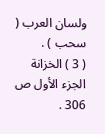ولسان العرب ( سحب ) .
( 3 ) الخزانة الجزء الأول ص 306 .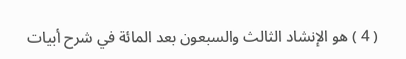( 4 ) هو الإنشاد الثالث والسبعون بعد المائة في شرح أبيات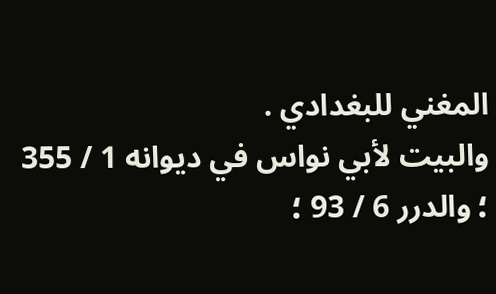المغني للبغدادي .
والبيت لأبي نواس في ديوانه 1 / 355 ؛ والدرر 6 / 93 ؛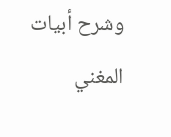وشرح أبيات المغني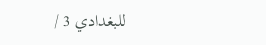للبغدادي 3 /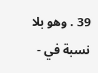39 . وهو بلا نسبة في -